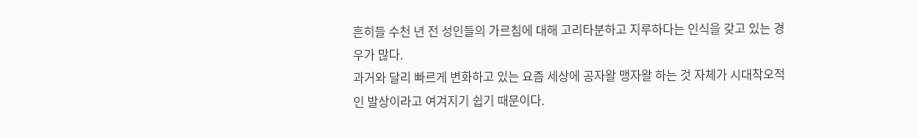흔히들 수천 년 전 성인들의 가르침에 대해 고리타분하고 지루하다는 인식을 갖고 있는 경우가 많다.
과거와 달리 빠르게 변화하고 있는 요즘 세상에 공자왈 맹자왈 하는 것 자체가 시대착오적인 발상이라고 여겨지기 쉽기 때문이다.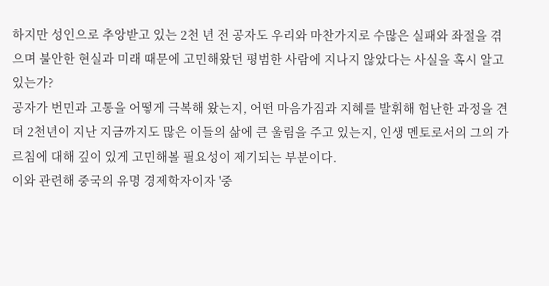하지만 성인으로 추앙받고 있는 2천 년 전 공자도 우리와 마찬가지로 수많은 실패와 좌절을 겪으며 불안한 현실과 미래 때문에 고민해왔던 평범한 사람에 지나지 않았다는 사실을 혹시 알고 있는가?
공자가 번민과 고통을 어떻게 극복해 왔는지, 어떤 마음가짐과 지혜를 발휘해 험난한 과정을 견뎌 2천년이 지난 지금까지도 많은 이들의 삶에 큰 울림을 주고 있는지, 인생 멘토로서의 그의 가르침에 대해 깊이 있게 고민해볼 필요성이 제기되는 부분이다.
이와 관련해 중국의 유명 경제학자이자 '중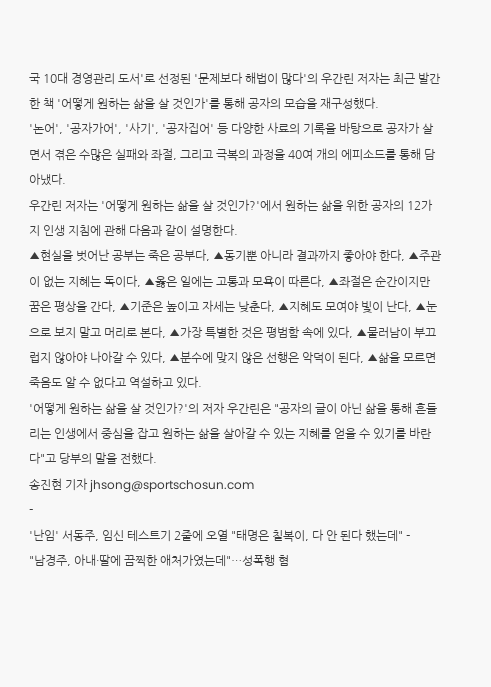국 10대 경영관리 도서'로 선정된 '문제보다 해법이 많다'의 우간린 저자는 최근 발간한 책 '어떻게 원하는 삶을 살 것인가'를 통해 공자의 모습을 재구성했다.
'논어', '공자가어', '사기', '공자집어' 등 다양한 사료의 기록을 바탕으로 공자가 살면서 겪은 수많은 실패와 좌절, 그리고 극복의 과정을 40여 개의 에피소드를 통해 담아냈다.
우간린 저자는 '어떻게 원하는 삶을 살 것인가?'에서 원하는 삶을 위한 공자의 12가지 인생 지침에 관해 다음과 같이 설명한다.
▲현실을 벗어난 공부는 죽은 공부다, ▲동기뿐 아니라 결과까지 좋아야 한다, ▲주관이 없는 지혜는 독이다, ▲옳은 일에는 고통과 모욕이 따른다, ▲좌절은 순간이지만 꿈은 평상을 간다, ▲기준은 높이고 자세는 낮춘다, ▲지혜도 모여야 빛이 난다, ▲눈으로 보지 말고 머리로 본다, ▲가장 특별한 것은 평범함 속에 있다, ▲물러남이 부끄럽지 않아야 나아갈 수 있다, ▲분수에 맞지 않은 선행은 악덕이 된다, ▲삶을 모르면 죽음도 알 수 없다고 역설하고 있다.
'어떻게 원하는 삶을 살 것인가?'의 저자 우간린은 "공자의 글이 아닌 삶을 통해 흔들리는 인생에서 중심을 잡고 원하는 삶을 살아갈 수 있는 지혜를 얻을 수 있기를 바란다"고 당부의 말을 전했다.
송진현 기자 jhsong@sportschosun.com
-
'난임' 서동주, 임신 테스트기 2줄에 오열 "태명은 칠복이, 다 안 된다 했는데" -
"남경주, 아내·딸에 끔찍한 애처가였는데"…성폭행 혐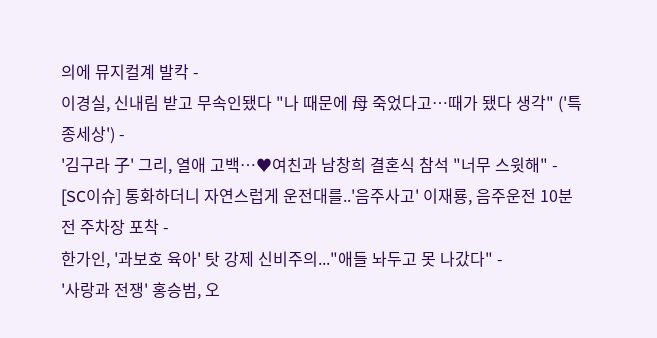의에 뮤지컬계 발칵 -
이경실, 신내림 받고 무속인됐다 "나 때문에 母 죽었다고…때가 됐다 생각" ('특종세상') -
'김구라 子' 그리, 열애 고백…♥여친과 남창희 결혼식 참석 "너무 스윗해" -
[SC이슈] 통화하더니 자연스럽게 운전대를..'음주사고' 이재룡, 음주운전 10분 전 주차장 포착 -
한가인, '과보호 육아' 탓 강제 신비주의..."애들 놔두고 못 나갔다" -
'사랑과 전쟁' 홍승범, 오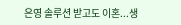은영 솔루션 받고도 이혼...생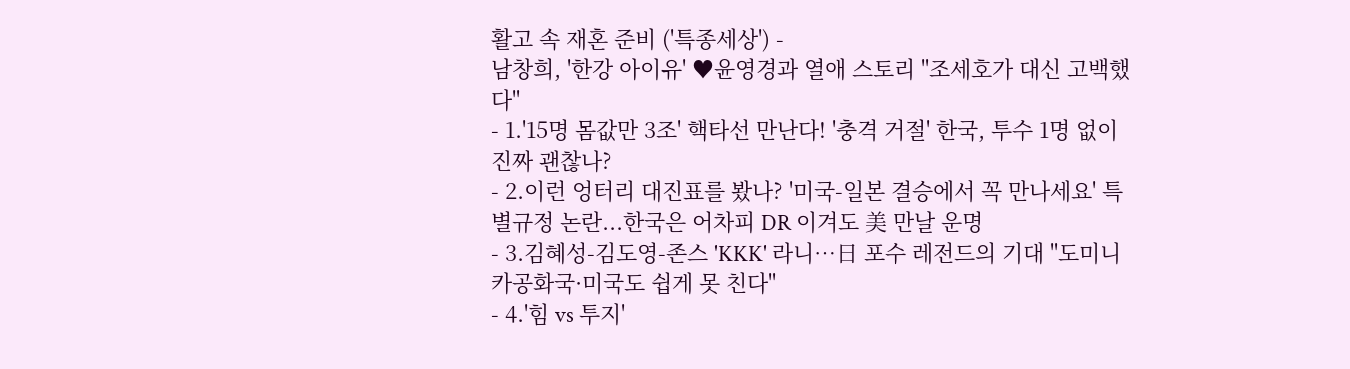활고 속 재혼 준비 ('특종세상') -
남창희, '한강 아이유' ♥윤영경과 열애 스토리 "조세호가 대신 고백했다"
- 1.'15명 몸값만 3조' 핵타선 만난다! '충격 거절' 한국, 투수 1명 없이 진짜 괜찮나?
- 2.이런 엉터리 대진표를 봤나? '미국-일본 결승에서 꼭 만나세요' 특별규정 논란...한국은 어차피 DR 이겨도 美 만날 운명
- 3.김혜성-김도영-존스 'KKK' 라니…日 포수 레전드의 기대 "도미니카공화국·미국도 쉽게 못 친다"
- 4.'힘 vs 투지'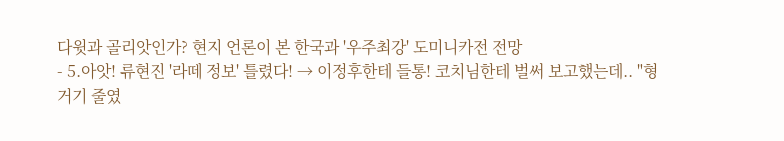다윗과 골리앗인가? 현지 언론이 본 한국과 '우주최강' 도미니카전 전망
- 5.아앗! 류현진 '라떼 정보' 틀렸다! → 이정후한테 들통! 코치님한테 벌써 보고했는데.. "형 거기 줄였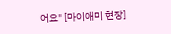어요" [마이애미 현장]